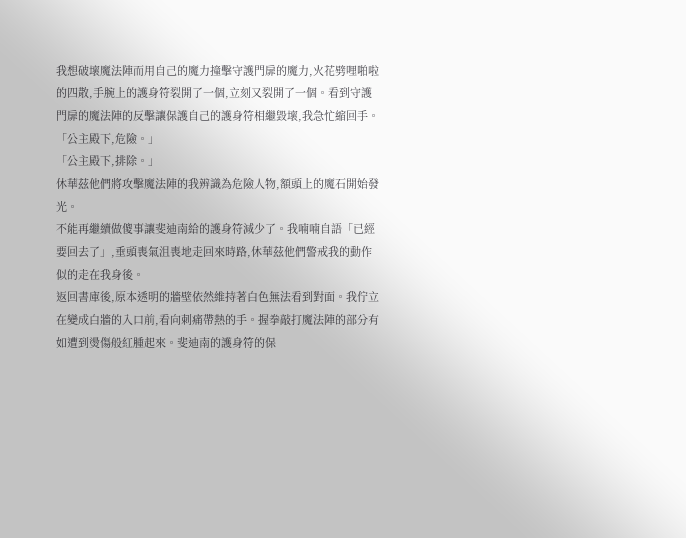我想破壞魔法陣而用自己的魔力撞擊守護門扉的魔力,火花劈哩啪啦的四散,手腕上的護身符裂開了一個,立刻又裂開了一個。看到守護門扉的魔法陣的反擊讓保護自己的護身符相繼毀壞,我急忙縮回手。
「公主殿下,危險。」
「公主殿下,排除。」
休華茲他們將攻擊魔法陣的我辨識為危險人物,額頭上的魔石開始發光。
不能再繼續做傻事讓斐迪南給的護身符減少了。我喃喃自語「已經要回去了」,垂頭喪氣沮喪地走回來時路,休華茲他們警戒我的動作似的走在我身後。
返回書庫後,原本透明的牆壁依然維持著白色無法看到對面。我佇立在變成白牆的入口前,看向刺痛帶熱的手。握拳敲打魔法陣的部分有如遭到燙傷般紅腫起來。斐迪南的護身符的保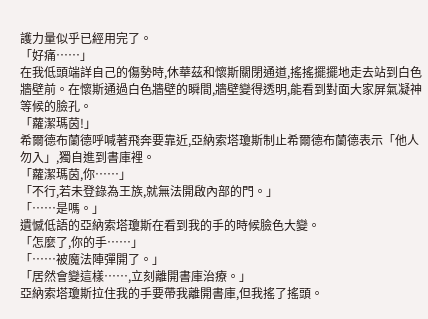護力量似乎已經用完了。
「好痛……」
在我低頭端詳自己的傷勢時,休華茲和懷斯關閉通道,搖搖擺擺地走去站到白色牆壁前。在懷斯通過白色牆壁的瞬間,牆壁變得透明,能看到對面大家屏氣凝神等候的臉孔。
「蘿潔瑪茵!」
希爾德布蘭德呼喊著飛奔要靠近,亞納索塔瓊斯制止希爾德布蘭德表示「他人勿入」,獨自進到書庫裡。
「蘿潔瑪茵,你……」
「不行,若未登錄為王族,就無法開啟內部的門。」
「……是嗎。」
遺憾低語的亞納索塔瓊斯在看到我的手的時候臉色大變。
「怎麼了,你的手……」
「……被魔法陣彈開了。」
「居然會變這樣……,立刻離開書庫治療。」
亞納索塔瓊斯拉住我的手要帶我離開書庫,但我搖了搖頭。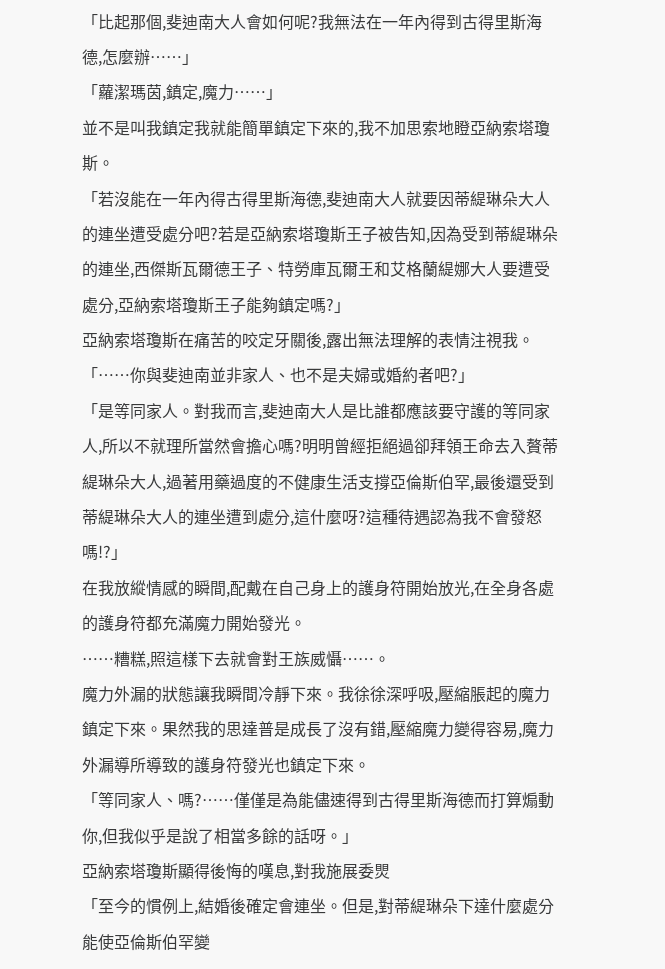「比起那個,斐迪南大人會如何呢?我無法在一年內得到古得里斯海德,怎麼辦……」
「蘿潔瑪茵,鎮定,魔力……」
並不是叫我鎮定我就能簡單鎮定下來的,我不加思索地瞪亞納索塔瓊斯。
「若沒能在一年內得古得里斯海德,斐迪南大人就要因蒂緹琳朵大人的連坐遭受處分吧?若是亞納索塔瓊斯王子被告知,因為受到蒂緹琳朵的連坐,西傑斯瓦爾德王子、特勞庫瓦爾王和艾格蘭緹娜大人要遭受處分,亞納索塔瓊斯王子能夠鎮定嗎?」
亞納索塔瓊斯在痛苦的咬定牙關後,露出無法理解的表情注視我。
「……你與斐迪南並非家人、也不是夫婦或婚約者吧?」
「是等同家人。對我而言,斐迪南大人是比誰都應該要守護的等同家人,所以不就理所當然會擔心嗎?明明曾經拒絕過卻拜領王命去入贅蒂緹琳朵大人,過著用藥過度的不健康生活支撐亞倫斯伯罕,最後還受到蒂緹琳朵大人的連坐遭到處分,這什麼呀?這種待遇認為我不會發怒嗎!?」
在我放縱情感的瞬間,配戴在自己身上的護身符開始放光,在全身各處的護身符都充滿魔力開始發光。
……糟糕,照這樣下去就會對王族威懾……。
魔力外漏的狀態讓我瞬間冷靜下來。我徐徐深呼吸,壓縮脹起的魔力鎮定下來。果然我的思達普是成長了沒有錯,壓縮魔力變得容易,魔力外漏導所導致的護身符發光也鎮定下來。
「等同家人、嗎?……僅僅是為能儘速得到古得里斯海德而打算煽動你,但我似乎是說了相當多餘的話呀。」
亞納索塔瓊斯顯得後悔的嘆息,對我施展委煛
「至今的慣例上,結婚後確定會連坐。但是,對蒂緹琳朵下達什麼處分能使亞倫斯伯罕變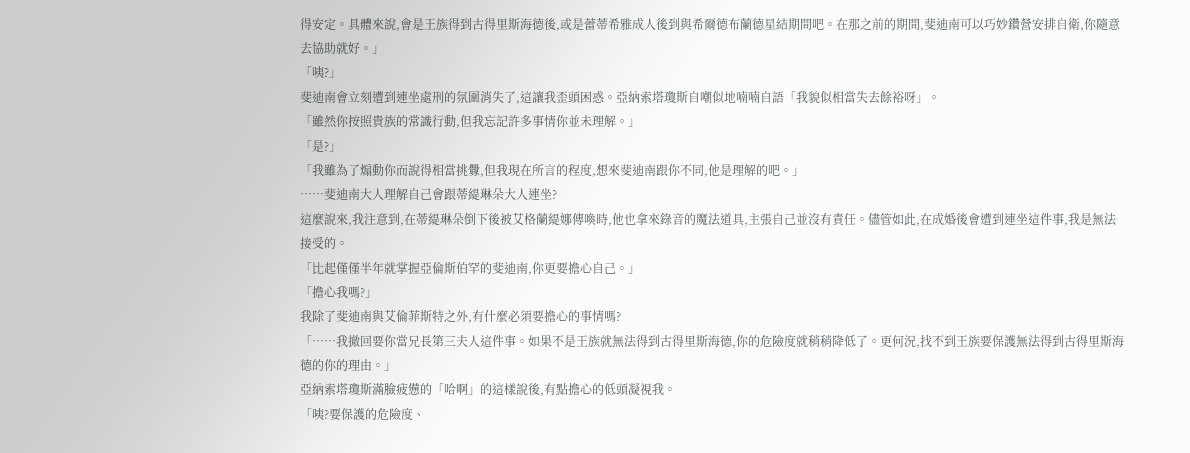得安定。具體來說,會是王族得到古得里斯海德後,或是蕾蒂希雅成人後到與希爾德布蘭德星結期間吧。在那之前的期間,斐迪南可以巧妙鑽營安排自衛,你隨意去協助就好。」
「咦?」
斐迪南會立刻遭到連坐處刑的氛圍消失了,這讓我歪頭困惑。亞納索塔瓊斯自嘲似地喃喃自語「我貌似相當失去餘裕呀」。
「雖然你按照貴族的常識行動,但我忘記許多事情你並未理解。」
「是?」
「我雖為了煽動你而說得相當挑釁,但我現在所言的程度,想來斐迪南跟你不同,他是理解的吧。」
……斐迪南大人理解自己會跟蒂緹琳朵大人連坐?
這麼說來,我注意到,在蒂緹琳朵倒下後被艾格蘭緹娜傳喚時,他也拿來錄音的魔法道具,主張自己並沒有責任。儘管如此,在成婚後會遭到連坐這件事,我是無法接受的。
「比起僅僅半年就掌握亞倫斯伯罕的斐迪南,你更要擔心自己。」
「擔心我嗎?」
我除了斐迪南與艾倫菲斯特之外,有什麼必須要擔心的事情嗎?
「……我撤回要你當兄長第三夫人這件事。如果不是王族就無法得到古得里斯海德,你的危險度就稍稍降低了。更何況,找不到王族要保護無法得到古得里斯海德的你的理由。」
亞納索塔瓊斯滿臉疲憊的「哈啊」的這樣說後,有點擔心的低頭凝視我。
「咦?要保護的危險度、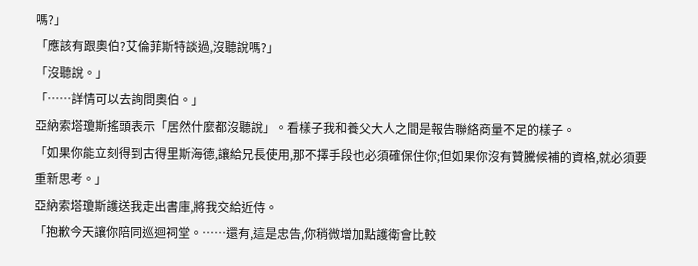嗎?」
「應該有跟奧伯?艾倫菲斯特談過,沒聽說嗎?」
「沒聽說。」
「……詳情可以去詢問奧伯。」
亞納索塔瓊斯搖頭表示「居然什麼都沒聽說」。看樣子我和養父大人之間是報告聯絡商量不足的樣子。
「如果你能立刻得到古得里斯海德,讓給兄長使用,那不擇手段也必須確保住你;但如果你沒有贊騰候補的資格,就必須要重新思考。」
亞納索塔瓊斯護送我走出書庫,將我交給近侍。
「抱歉今天讓你陪同巡迴祠堂。……還有,這是忠告,你稍微增加點護衛會比較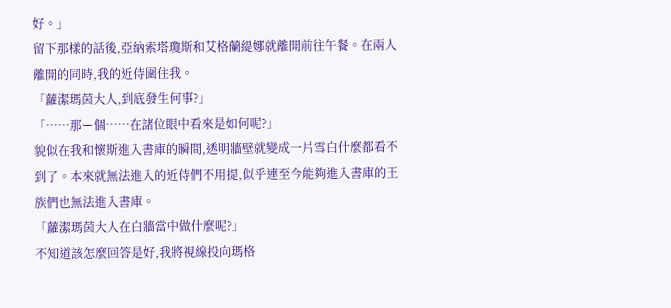好。」
留下那樣的話後,亞納索塔瓊斯和艾格蘭緹娜就離開前往午餐。在兩人離開的同時,我的近侍圍住我。
「蘿潔瑪茵大人,到底發生何事?」
「……那ー個……在諸位眼中看來是如何呢?」
貌似在我和懷斯進入書庫的瞬間,透明牆壁就變成一片雪白什麼都看不到了。本來就無法進入的近侍們不用提,似乎連至今能夠進入書庫的王族們也無法進入書庫。
「蘿潔瑪茵大人在白牆當中做什麼呢?」
不知道該怎麼回答是好,我將視線投向瑪格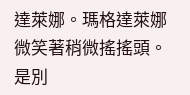達萊娜。瑪格達萊娜微笑著稍微搖搖頭。是別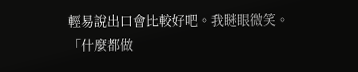輕易說出口會比較好吧。我瞇眼微笑。
「什麼都做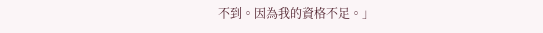不到。因為我的資格不足。」